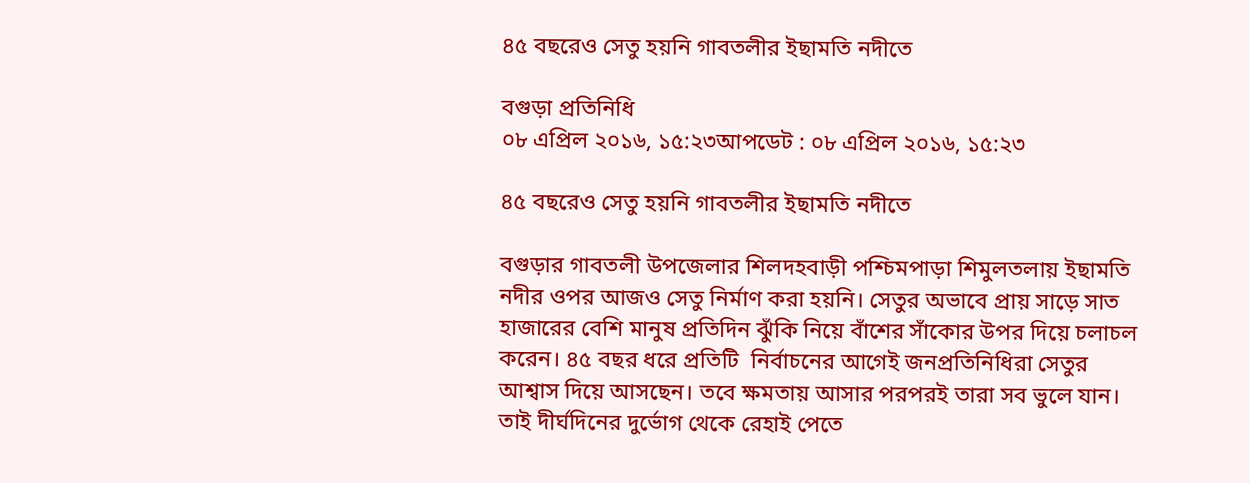৪৫ বছরেও সেতু হয়নি গাবতলীর ইছামতি নদীতে

বগুড়া প্রতিনিধি
০৮ এপ্রিল ২০১৬, ১৫:২৩আপডেট : ০৮ এপ্রিল ২০১৬, ১৫:২৩

৪৫ বছরেও সেতু হয়নি গাবতলীর ইছামতি নদীতে

বগুড়ার গাবতলী উপজেলার শিলদহবাড়ী পশ্চিমপাড়া শিমুলতলায় ইছামতি নদীর ওপর আজও সেতু নির্মাণ করা হয়নি। সেতুর অভাবে প্রায় সাড়ে সাত হাজারের বেশি মানুষ প্রতিদিন ঝুঁকি নিয়ে বাঁশের সাঁকোর উপর দিয়ে চলাচল করেন। ৪৫ বছর ধরে প্রতিটি  নির্বাচনের আগেই জনপ্রতিনিধিরা সেতুর আশ্বাস দিয়ে আসছেন। তবে ক্ষমতায় আসার পরপরই তারা সব ভুলে যান।  তাই দীর্ঘদিনের দুর্ভোগ থেকে রেহাই পেতে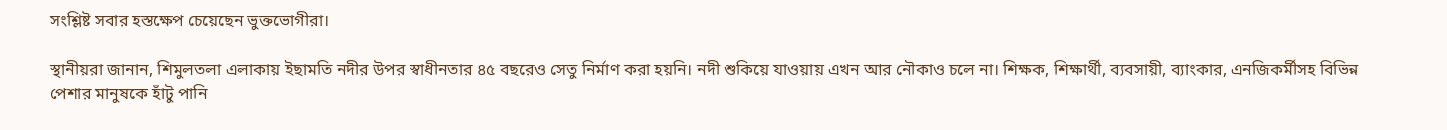সংশ্লিষ্ট সবার হস্তক্ষেপ চেয়েছেন ভুক্তভোগীরা।

স্থানীয়রা জানান, শিমুলতলা এলাকায় ইছামতি নদীর উপর স্বাধীনতার ৪৫ বছরেও সেতু নির্মাণ করা হয়নি। নদী শুকিয়ে যাওয়ায় এখন আর নৌকাও চলে না। শিক্ষক, শিক্ষার্থী, ব্যবসায়ী, ব্যাংকার, এনজিকর্মীসহ বিভিন্ন পেশার মানুষকে হাঁটু পানি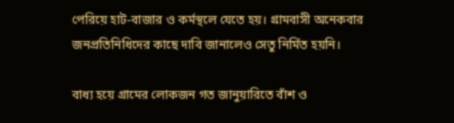পেরিয়ে হাট-বাজার ও কর্মস্থলে যেতে হয়। গ্রামবাসী অনেকবার জনপ্রতিনিধিদের কাছে দাবি জানালেও সেতু নির্মিত হয়নি।

বাধ্য হয়ে গ্রামের লোকজন গত জানুয়ারিতে বাঁশ ও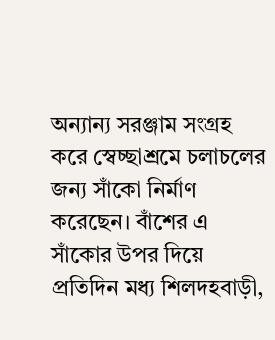অন্যান্য সরঞ্জাম সংগ্রহ করে স্বেচ্ছাশ্রমে চলাচলের জন্য সাঁকো নির্মাণ করেছেন। বাঁশের এ সাঁকোর উপর দিয়ে প্রতিদিন মধ্য শিলদহবাড়ী,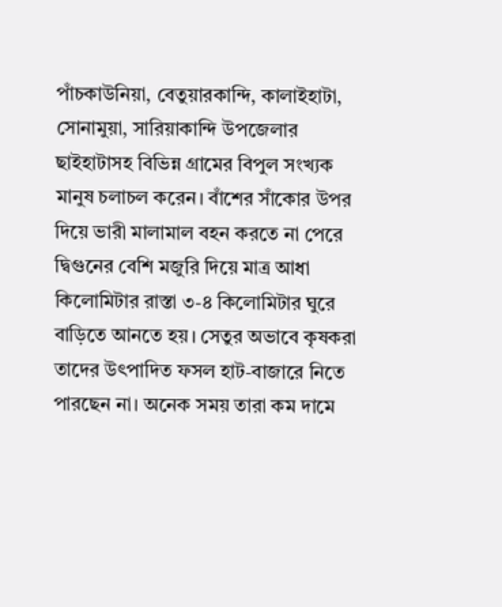পাঁচকাউনিয়া, বেতুয়ারকান্দি, কালাইহাটা, সোনামুয়া, সারিয়াকান্দি উপজেলার ছাইহাটাসহ বিভিন্ন গ্রামের বিপুল সংখ্যক মানুষ চলাচল করেন। বাঁশের সাঁকোর উপর দিয়ে ভারী মালামাল বহন করতে না পেরে দ্বিগুনের বেশি মজুরি দিয়ে মাত্র আধা কিলোমিটার রাস্তা ৩-৪ কিলোমিটার ঘুরে বাড়িতে আনতে হয়। সেতুর অভাবে কৃষকরা তাদের উৎপাদিত ফসল হাট-বাজারে নিতে পারছেন না। অনেক সময় তারা কম দামে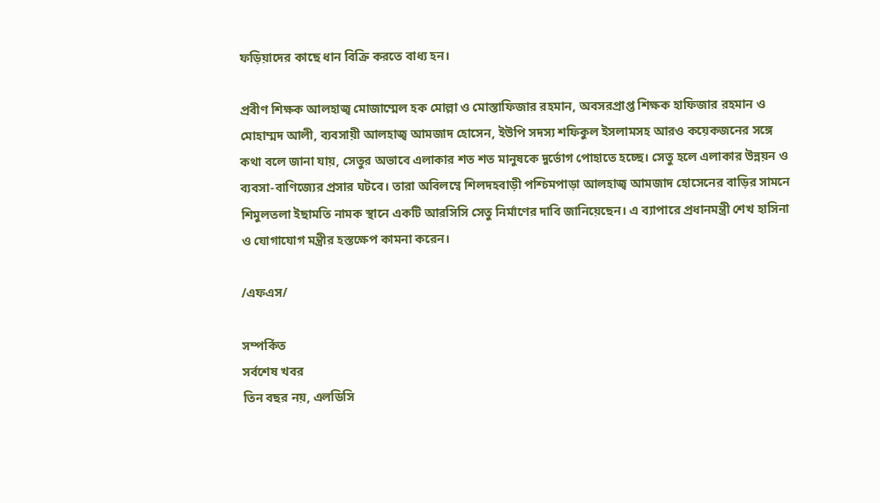ফড়িয়াদের কাছে ধান বিক্রি করতে বাধ্য হন।

প্রবীণ শিক্ষক আলহাজ্ব মোজাম্মেল হক মোল্লা ও মোস্তাফিজার রহমান, অবসরপ্রাপ্ত শিক্ষক হাফিজার রহমান ও মোহাম্মদ আলী, ব্যবসায়ী আলহাজ্ব আমজাদ হোসেন, ইউপি সদস্য শফিকুল ইসলামসহ আরও কয়েকজনের সঙ্গে কথা বলে জানা যায়, সেতুর অভাবে এলাকার শত শত মানুষকে দুর্ভোগ পোহাতে হচ্ছে। সেতু হলে এলাকার উন্নয়ন ও ব্যবসা-বাণিজ্যের প্রসার ঘটবে। তারা অবিলম্বে শিলদহবাড়ী পশ্চিমপাড়া আলহাজ্ব আমজাদ হোসেনের বাড়ির সামনে শিমুলতলা ইছামতি নামক স্থানে একটি আরসিসি সেতু নির্মাণের দাবি জানিয়েছেন। এ ব্যাপারে প্রধানমন্ত্রী শেখ হাসিনা ও যোগাযোগ মন্ত্রীর হস্তক্ষেপ কামনা করেন।

/এফএস/

সম্পর্কিত
সর্বশেষ খবর
তিন বছর নয়, এলডিসি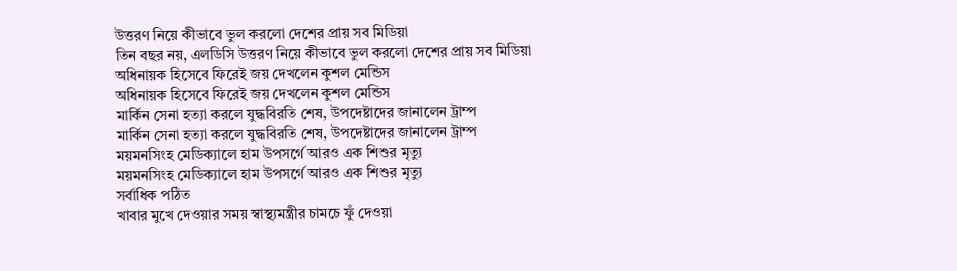উত্তরণ নিয়ে কীভাবে ভুল করলো দেশের প্রায় সব মিডিয়া
তিন বছর নয়, এলডিসি উত্তরণ নিয়ে কীভাবে ভুল করলো দেশের প্রায় সব মিডিয়া
অধিনায়ক হিসেবে ফিরেই জয় দেখলেন কুশল মেন্ডিস
অধিনায়ক হিসেবে ফিরেই জয় দেখলেন কুশল মেন্ডিস
মার্কিন সেনা হত্যা করলে যুদ্ধবিরতি শেষ, উপদেষ্টাদের জানালেন ট্রাম্প
মার্কিন সেনা হত্যা করলে যুদ্ধবিরতি শেষ, উপদেষ্টাদের জানালেন ট্রাম্প
ময়মনসিংহ মেডিক্যালে হাম উপসর্গে আরও এক শিশুর মৃত্যু
ময়মনসিংহ মেডিক্যালে হাম উপসর্গে আরও এক শিশুর মৃত্যু
সর্বাধিক পঠিত
খাবার মুখে দেওয়ার সময় স্বাস্থ্যমন্ত্রীর চামচে ফুঁ দেওয়া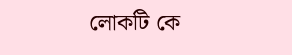লোকটি কে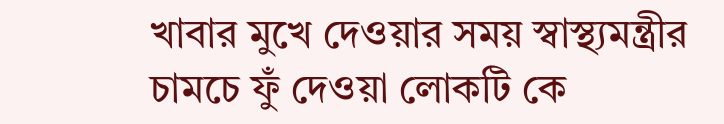খাবার মুখে দেওয়ার সময় স্বাস্থ্যমন্ত্রীর চামচে ফুঁ দেওয়া লোকটি কে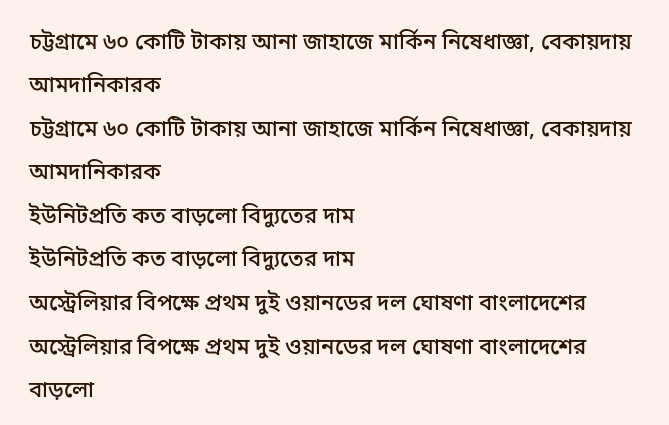চট্টগ্রামে ৬০ কোটি টাকায় আনা জাহাজে মার্কিন নিষেধাজ্ঞা, বেকায়দায় আমদানিকারক
চট্টগ্রামে ৬০ কোটি টাকায় আনা জাহাজে মার্কিন নিষেধাজ্ঞা, বেকায়দায় আমদানিকারক
ইউনিটপ্রতি কত বাড়লো বিদ্যুতের দাম
ইউনিটপ্রতি কত বাড়লো বিদ্যুতের দাম
অস্ট্রেলিয়ার বিপক্ষে প্রথম দুই ওয়ানডের দল ঘোষণা বাংলাদেশের
অস্ট্রেলিয়ার বিপক্ষে প্রথম দুই ওয়ানডের দল ঘোষণা বাংলাদেশের
বাড়লো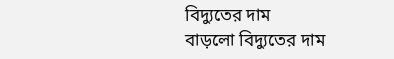বিদ্যুতের দাম
বাড়লো বিদ্যুতের দাম